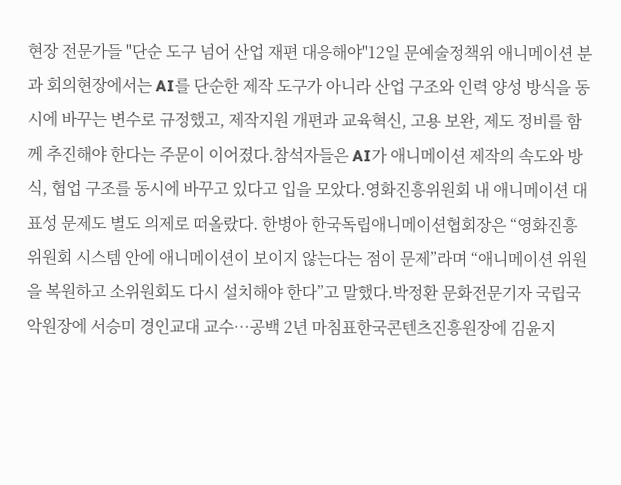현장 전문가들 "단순 도구 넘어 산업 재편 대응해야"12일 문예술정책위 애니메이션 분과 회의현장에서는 AI를 단순한 제작 도구가 아니라 산업 구조와 인력 양성 방식을 동시에 바꾸는 변수로 규정했고, 제작지원 개편과 교육혁신, 고용 보완, 제도 정비를 함께 추진해야 한다는 주문이 이어졌다.참석자들은 AI가 애니메이션 제작의 속도와 방식, 협업 구조를 동시에 바꾸고 있다고 입을 모았다.영화진흥위원회 내 애니메이션 대표성 문제도 별도 의제로 떠올랐다. 한병아 한국독립애니메이션협회장은 “영화진흥위원회 시스템 안에 애니메이션이 보이지 않는다는 점이 문제”라며 “애니메이션 위원을 복원하고 소위원회도 다시 설치해야 한다”고 말했다.박정환 문화전문기자 국립국악원장에 서승미 경인교대 교수…공백 2년 마침표한국콘텐츠진흥원장에 김윤지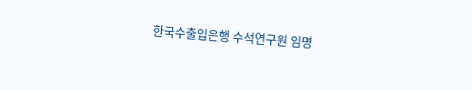한국수출입은행 수석연구원 임명